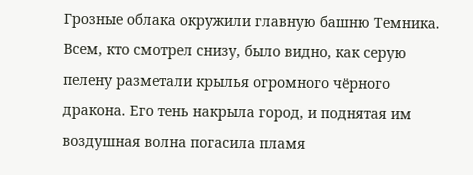Грозные облака окружили главную башню Темника. Всем, кто смотрел снизу, было видно, как серую пелену разметали крылья огромного чёрного дракона. Его тень накрыла город, и поднятая им воздушная волна погасила пламя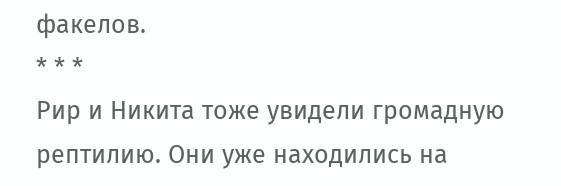факелов.
* * *
Рир и Никита тоже увидели громадную рептилию. Они уже находились на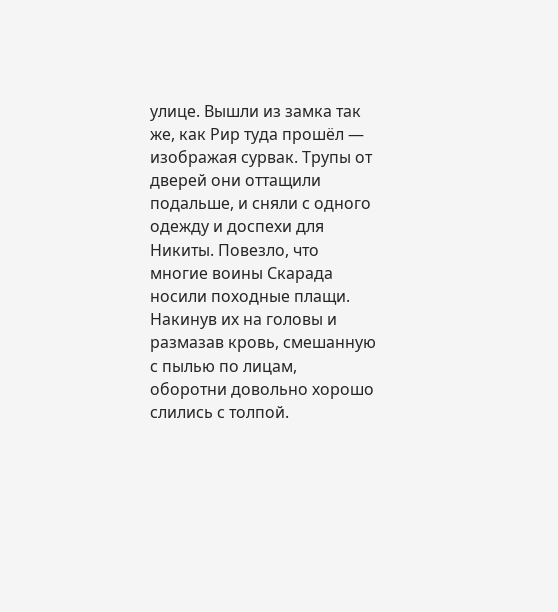улице. Вышли из замка так же, как Рир туда прошёл — изображая сурвак. Трупы от дверей они оттащили подальше, и сняли с одного одежду и доспехи для Никиты. Повезло, что многие воины Скарада носили походные плащи. Накинув их на головы и размазав кровь, смешанную с пылью по лицам, оборотни довольно хорошо слились с толпой.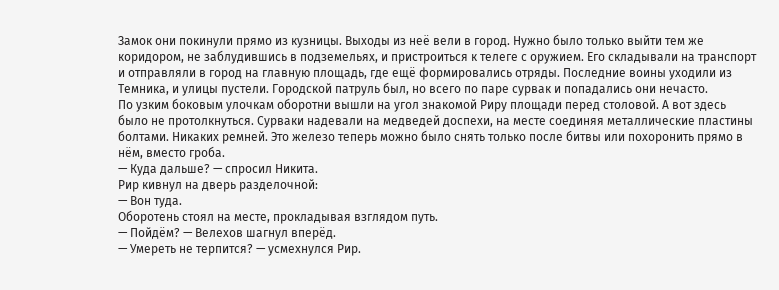Замок они покинули прямо из кузницы. Выходы из неё вели в город. Нужно было только выйти тем же коридором, не заблудившись в подземельях, и пристроиться к телеге с оружием. Его складывали на транспорт и отправляли в город на главную площадь, где ещё формировались отряды. Последние воины уходили из Темника, и улицы пустели. Городской патруль был, но всего по паре сурвак и попадались они нечасто.
По узким боковым улочкам оборотни вышли на угол знакомой Риру площади перед столовой. А вот здесь было не протолкнуться. Сурваки надевали на медведей доспехи, на месте соединяя металлические пластины болтами. Никаких ремней. Это железо теперь можно было снять только после битвы или похоронить прямо в нём, вместо гроба.
— Куда дальше? — спросил Никита.
Рир кивнул на дверь разделочной:
— Вон туда.
Оборотень стоял на месте, прокладывая взглядом путь.
— Пойдём? — Велехов шагнул вперёд.
— Умереть не терпится? — усмехнулся Рир.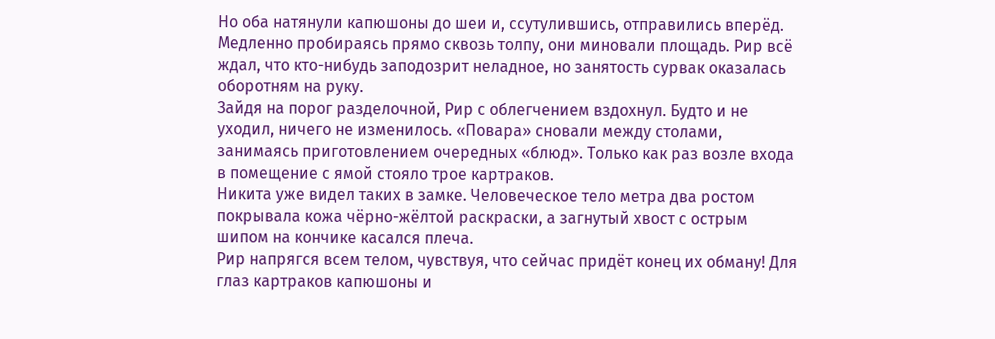Но оба натянули капюшоны до шеи и, ссутулившись, отправились вперёд. Медленно пробираясь прямо сквозь толпу, они миновали площадь. Рир всё ждал, что кто-нибудь заподозрит неладное, но занятость сурвак оказалась оборотням на руку.
Зайдя на порог разделочной, Рир с облегчением вздохнул. Будто и не уходил, ничего не изменилось. «Повара» сновали между столами, занимаясь приготовлением очередных «блюд». Только как раз возле входа в помещение с ямой стояло трое картраков.
Никита уже видел таких в замке. Человеческое тело метра два ростом покрывала кожа чёрно-жёлтой раскраски, а загнутый хвост с острым шипом на кончике касался плеча.
Рир напрягся всем телом, чувствуя, что сейчас придёт конец их обману! Для глаз картраков капюшоны и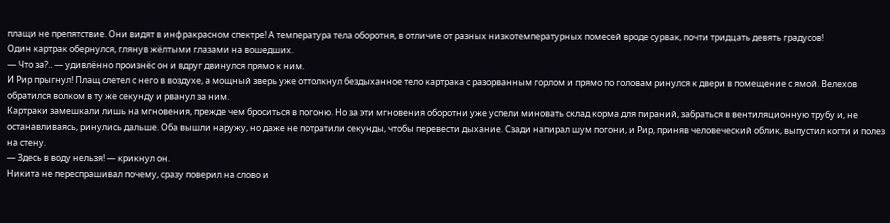плащи не препятствие. Они видят в инфракрасном спектре! А температура тела оборотня, в отличие от разных низкотемпературных помесей вроде сурвак, почти тридцать девять градусов!
Один картрак обернулся, глянув жёлтыми глазами на вошедших.
— Что за?.. — удивлённо произнёс он и вдруг двинулся прямо к ним.
И Рир прыгнул! Плащ слетел с него в воздухе, а мощный зверь уже оттолкнул бездыханное тело картрака с разорванным горлом и прямо по головам ринулся к двери в помещение с ямой. Велехов обратился волком в ту же секунду и рванул за ним.
Картраки замешкали лишь на мгновения, прежде чем броситься в погоню. Но за эти мгновения оборотни уже успели миновать склад корма для пираний, забраться в вентиляционную трубу и, не останавливаясь, ринулись дальше. Оба вышли наружу, но даже не потратили секунды, чтобы перевести дыхание. Сзади напирал шум погони, и Рир, приняв человеческий облик, выпустил когти и полез на стену.
— Здесь в воду нельзя! — крикнул он.
Никита не переспрашивал почему, сразу поверил на слово и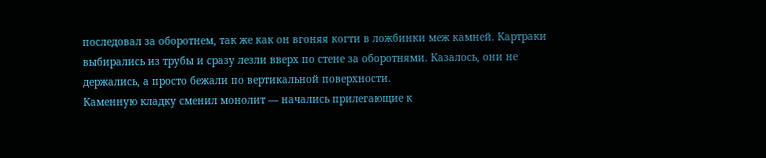последовал за оборотнем, так же как он вгоняя когти в ложбинки меж камней. Картраки выбирались из трубы и сразу лезли вверх по стене за оборотнями. Казалось, они не держались, а просто бежали по вертикальной поверхности.
Каменную кладку сменил монолит — начались прилегающие к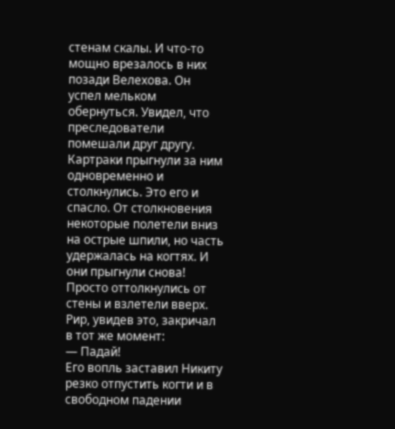стенам скалы. И что-то мощно врезалось в них позади Велехова. Он успел мельком обернуться. Увидел, что преследователи помешали друг другу. Картраки прыгнули за ним одновременно и столкнулись. Это его и спасло. От столкновения некоторые полетели вниз на острые шпили, но часть удержалась на когтях. И они прыгнули снова! Просто оттолкнулись от стены и взлетели вверх.
Рир, увидев это, закричал в тот же момент:
— Падай!
Его вопль заставил Никиту резко отпустить когти и в свободном падении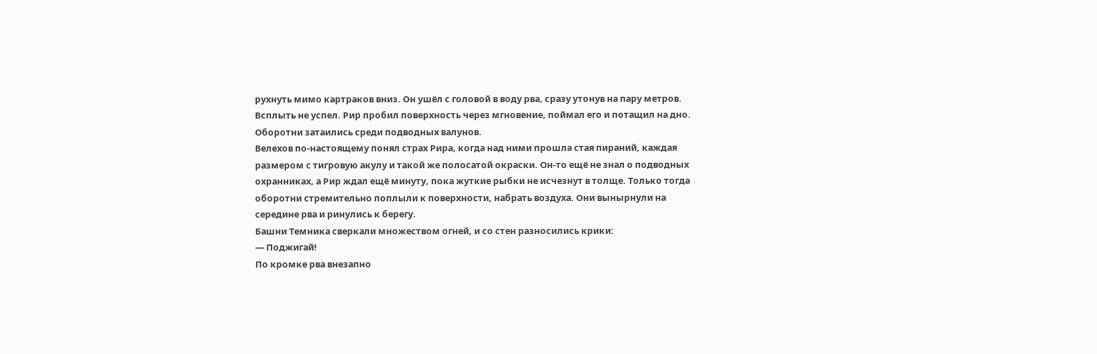рухнуть мимо картраков вниз. Он ушёл с головой в воду рва, сразу утонув на пару метров. Всплыть не успел. Рир пробил поверхность через мгновение, поймал его и потащил на дно. Оборотни затаились среди подводных валунов.
Велехов по-настоящему понял страх Рира, когда над ними прошла стая пираний, каждая размером с тигровую акулу и такой же полосатой окраски. Он-то ещё не знал о подводных охранниках, а Рир ждал ещё минуту, пока жуткие рыбки не исчезнут в толще. Только тогда оборотни стремительно поплыли к поверхности, набрать воздуха. Они вынырнули на середине рва и ринулись к берегу.
Башни Темника сверкали множеством огней, и со стен разносились крики:
— Поджигай!
По кромке рва внезапно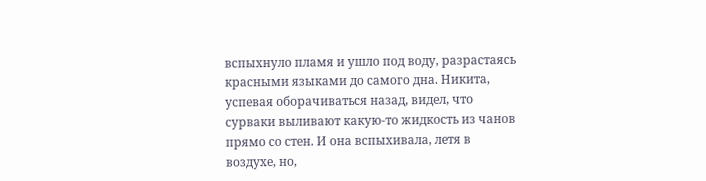вспыхнуло пламя и ушло под воду, разрастаясь красными языками до самого дна. Никита, успевая оборачиваться назад, видел, что сурваки выливают какую-то жидкость из чанов прямо со стен. И она вспыхивала, летя в воздухе, но,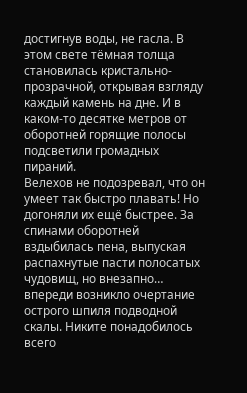достигнув воды, не гасла. В этом свете тёмная толща становилась кристально-прозрачной, открывая взгляду каждый камень на дне. И в каком-то десятке метров от оборотней горящие полосы подсветили громадных пираний.
Велехов не подозревал, что он умеет так быстро плавать! Но догоняли их ещё быстрее. За спинами оборотней вздыбилась пена, выпуская распахнутые пасти полосатых чудовищ, но внезапно… впереди возникло очертание острого шпиля подводной скалы. Никите понадобилось всего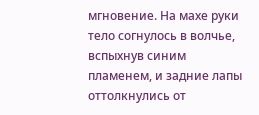мгновение. На махе руки тело согнулось в волчье, вспыхнув синим пламенем, и задние лапы оттолкнулись от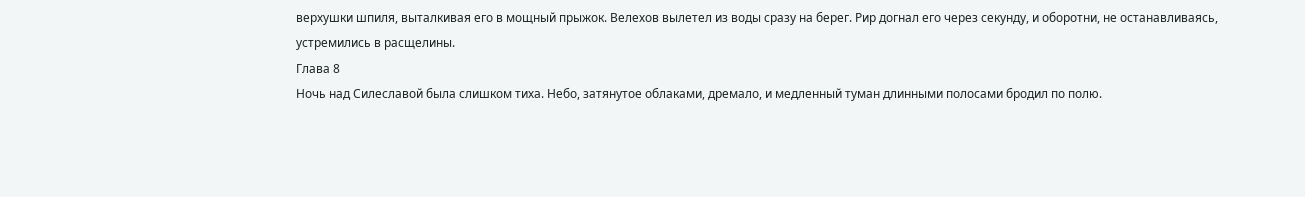верхушки шпиля, выталкивая его в мощный прыжок. Велехов вылетел из воды сразу на берег. Рир догнал его через секунду, и оборотни, не останавливаясь, устремились в расщелины.
Глава 8
Ночь над Силеславой была слишком тиха. Небо, затянутое облаками, дремало, и медленный туман длинными полосами бродил по полю.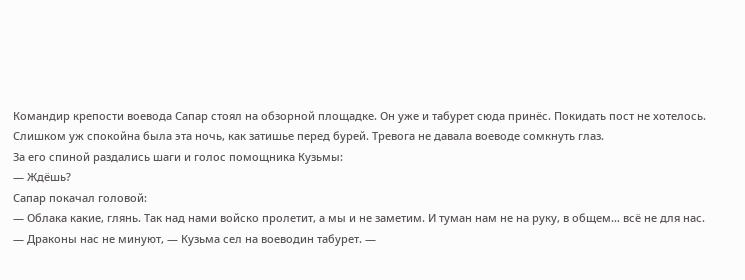Командир крепости воевода Сапар стоял на обзорной площадке. Он уже и табурет сюда принёс. Покидать пост не хотелось. Слишком уж спокойна была эта ночь, как затишье перед бурей. Тревога не давала воеводе сомкнуть глаз.
За его спиной раздались шаги и голос помощника Кузьмы:
— Ждёшь?
Сапар покачал головой:
— Облака какие, глянь. Так над нами войско пролетит, а мы и не заметим. И туман нам не на руку, в общем… всё не для нас.
— Драконы нас не минуют, — Кузьма сел на воеводин табурет. —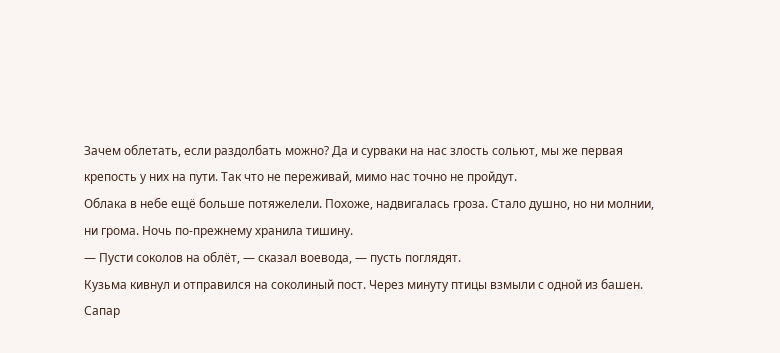Зачем облетать, если раздолбать можно? Да и сурваки на нас злость сольют, мы же первая крепость у них на пути. Так что не переживай, мимо нас точно не пройдут.
Облака в небе ещё больше потяжелели. Похоже, надвигалась гроза. Стало душно, но ни молнии, ни грома. Ночь по-прежнему хранила тишину.
— Пусти соколов на облёт, — сказал воевода, — пусть поглядят.
Кузьма кивнул и отправился на соколиный пост. Через минуту птицы взмыли с одной из башен. Сапар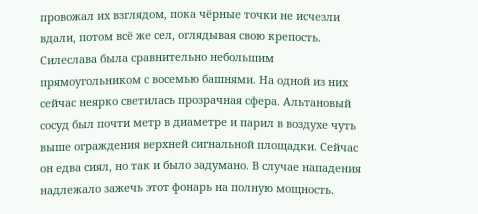провожал их взглядом, пока чёрные точки не исчезли вдали, потом всё же сел, оглядывая свою крепость.
Силеслава была сравнительно небольшим прямоугольником с восемью башнями. На одной из них сейчас неярко светилась прозрачная сфера. Альтановый сосуд был почти метр в диаметре и парил в воздухе чуть выше ограждения верхней сигнальной площадки. Сейчас он едва сиял, но так и было задумано. В случае нападения надлежало зажечь этот фонарь на полную мощность.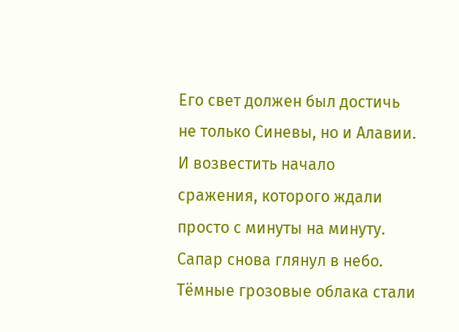Его свет должен был достичь не только Синевы, но и Алавии. И возвестить начало сражения, которого ждали просто с минуты на минуту.
Сапар снова глянул в небо. Тёмные грозовые облака стали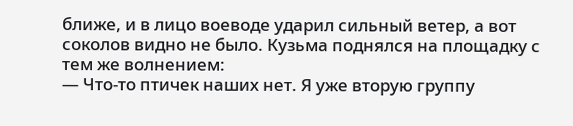ближе, и в лицо воеводе ударил сильный ветер, а вот соколов видно не было. Кузьма поднялся на площадку с тем же волнением:
— Что-то птичек наших нет. Я уже вторую группу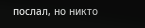послал, но никто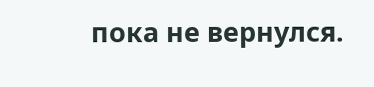пока не вернулся.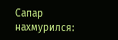Сапар нахмурился: